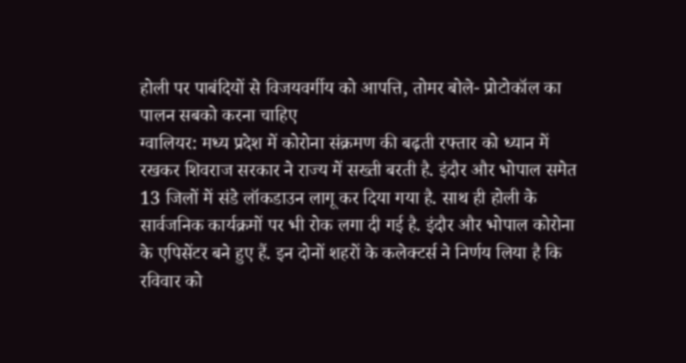होली पर पाबंदियों से विजयवर्गीय को आपत्ति, तोमर बोले- प्रोटोकॉल का पालन सबको करना चाहिए
ग्वालियर: मध्य प्रदेश में कोरोना संक्रमण की बढ़ती रफ्तार को ध्यान में रखकर शिवराज सरकार ने राज्य में सख्ती बरती है. इंदौर और भोपाल समेत 13 जिलों में संडे लॉकडाउन लागू कर दिया गया है. साथ ही होली के सार्वजनिक कार्यक्रमों पर भी रोक लगा दी गई है. इंदौर और भोपाल कोरोना के एपिसेंटर बने हुए हैं. इन दोनों शहरों के कलेक्टर्स ने निर्णय लिया है कि रविवार को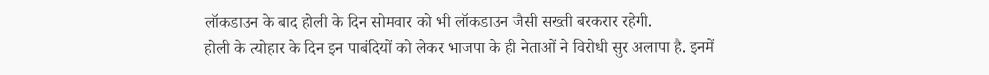लॉकडाउन के बाद होली के दिन सोमवार को भी लॉकडाउन जैसी सख्ती बरकरार रहेगी.
होली के त्योहार के दिन इन पाबंदियों को लेकर भाजपा के ही नेताओं ने विरोधी सुर अलापा है. इनमें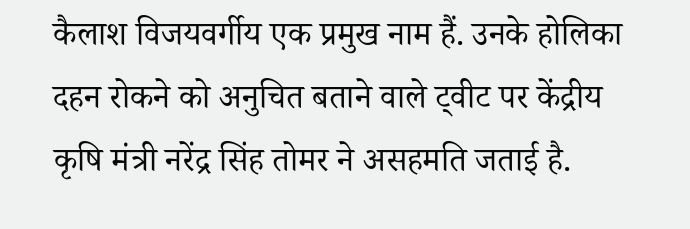कैलाश विजयवर्गीय एक प्रमुख नाम हैं. उनके होलिका दहन रोकने को अनुचित बताने वाले ट्वीट पर केंद्रीय कृषि मंत्री नरेंद्र सिंह तोमर ने असहमति जताई है.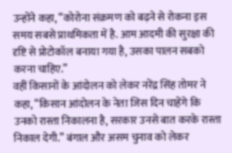उन्होंने कहा, “कोरोना संक्रमण को बढ़ने से रोकना इस समय सबसे प्राथमिकता में है. आम आदमी की सुरक्षा की दृष्टि से प्रोटोकॉल बनाया गया है, उसका पालन सबको करना चाहिए.”
वहीं किसानों के आंदोलन को लेकर नरेंद्र सिंह तोमर ने कहा, “किसान आंदोलन के नेता जिस दिन चाहेंगे कि उनको रास्ता निकालना है, सरकार उनसे बात करके रास्ता निकाल देगी.” बंगाल और असम चुनाव को लेकर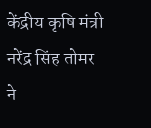केंद्रीय कृषि मंत्री नरेंद्र सिंह तोमर ने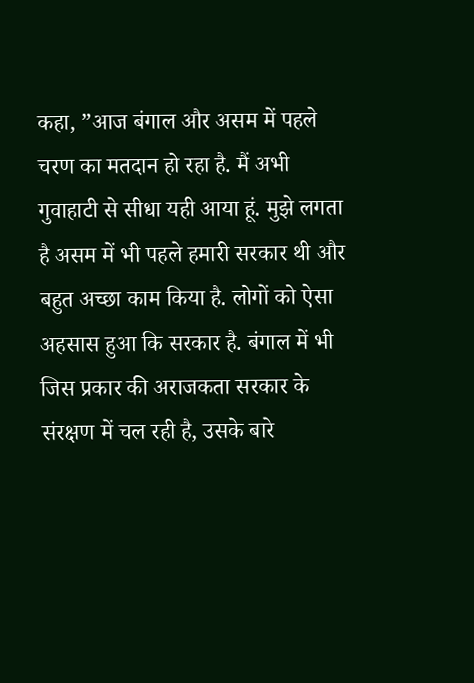कहा, ”आज बंगाल और असम में पहले चरण का मतदान हो रहा है. मैं अभी गुवाहाटी से सीधा यही आया हूं. मुझे लगता है असम में भी पहले हमारी सरकार थी और बहुत अच्छा काम किया है. लोगों को ऐसा अहसास हुआ कि सरकार है. बंगाल में भी जिस प्रकार की अराजकता सरकार के संरक्षण में चल रही है, उसके बारे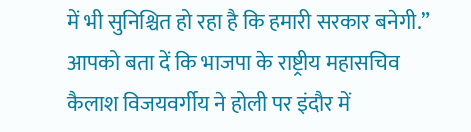में भी सुनिश्चित हो रहा है कि हमारी सरकार बनेगी.”
आपको बता दें कि भाजपा के राष्ट्रीय महासचिव कैलाश विजयवर्गीय ने होली पर इंदौर में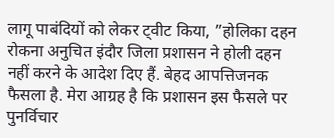लागू पाबंदियों को लेकर ट्वीट किया, ”होलिका दहन रोकना अनुचित इंदौर जिला प्रशासन ने होली दहन नहीं करने के आदेश दिए हैं. बेहद आपत्तिजनक फैसला है. मेरा आग्रह है कि प्रशासन इस फैसले पर पुनर्विचार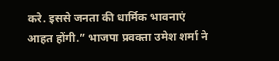करे. इससे जनता की धार्मिक भावनाएं आहत होंगी.” भाजपा प्रवक्ता उमेश शर्मा ने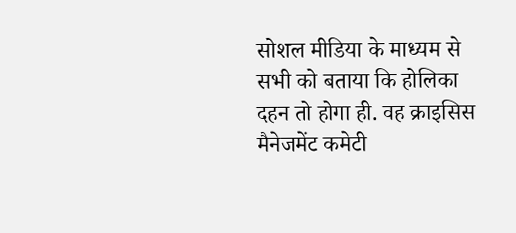सोशल मीडिया के माध्यम से सभी को बताया कि होलिका दहन तो होगा ही. वह क्राइसिस मैनेजमेंट कमेटी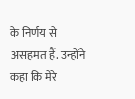के निर्णय से असहमत हैं. उन्होंने कहा कि मेरे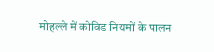मोहल्ले में कोविड नियमों के पालन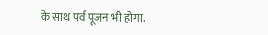के साथ पर्व पूजन भी होगा.